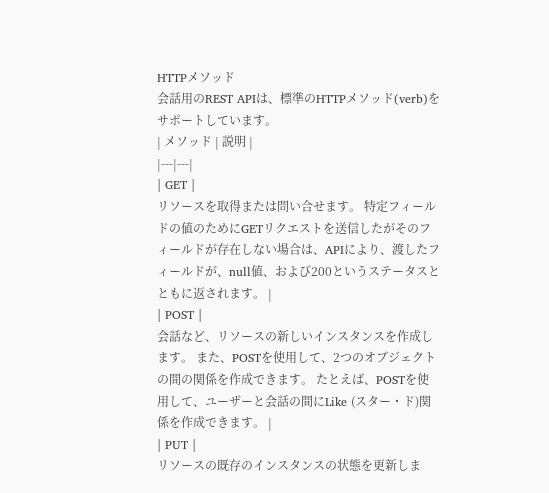HTTPメソッド
会話用のREST APIは、標準のHTTPメソッド(verb)をサポートしています。
| メソッド | 説明 |
|---|---|
| GET |
リソースを取得または問い合せます。 特定フィールドの値のためにGETリクエストを送信したがそのフィールドが存在しない場合は、APIにより、渡したフィールドが、null値、および200というステータスとともに返されます。 |
| POST |
会話など、リソースの新しいインスタンスを作成します。 また、POSTを使用して、2つのオブジェクトの間の関係を作成できます。 たとえば、POSTを使用して、ユーザーと会話の間にLike (スター・ド)関係を作成できます。 |
| PUT |
リソースの既存のインスタンスの状態を更新しま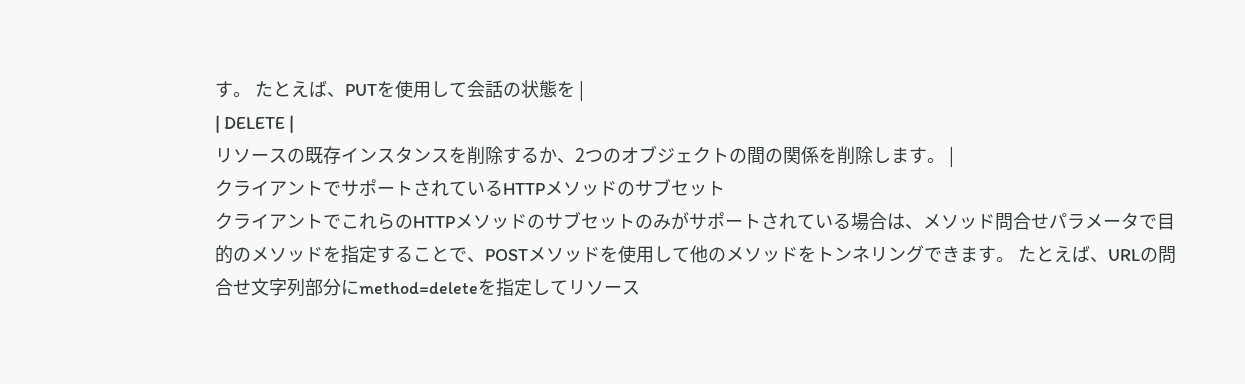す。 たとえば、PUTを使用して会話の状態を |
| DELETE |
リソースの既存インスタンスを削除するか、2つのオブジェクトの間の関係を削除します。 |
クライアントでサポートされているHTTPメソッドのサブセット
クライアントでこれらのHTTPメソッドのサブセットのみがサポートされている場合は、メソッド問合せパラメータで目的のメソッドを指定することで、POSTメソッドを使用して他のメソッドをトンネリングできます。 たとえば、URLの問合せ文字列部分にmethod=deleteを指定してリソース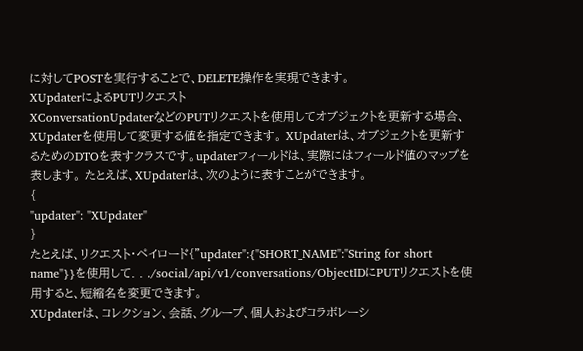に対してPOSTを実行することで、DELETE操作を実現できます。
XUpdaterによるPUTリクエスト
XConversationUpdaterなどのPUTリクエストを使用してオブジェクトを更新する場合、XUpdaterを使用して変更する値を指定できます。 XUpdaterは、オブジェクトを更新するためのDTOを表すクラスです。updaterフィールドは、実際にはフィールド値のマップを表します。 たとえば、XUpdaterは、次のように表すことができます。
{
"updater": "XUpdater"
}
たとえば、リクエスト・ペイロード{"updater":{"SHORT_NAME":"String for short name"}}を使用して. . ./social/api/v1/conversations/ObjectIDにPUTリクエストを使用すると、短縮名を変更できます。
XUpdaterは、コレクション、会話、グループ、個人およびコラボレーシ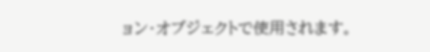ョン・オブジェクトで使用されます。